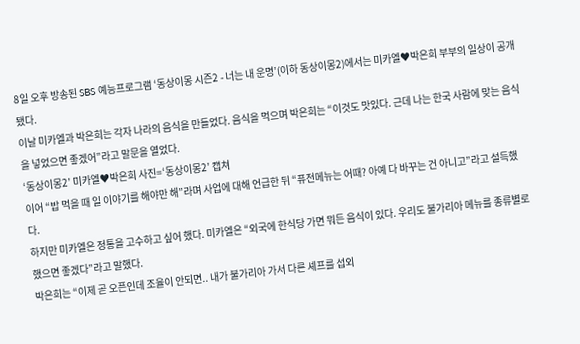8일 오후 방송된 SBS 예능프로그램 ‘동상이몽 시즌2 - 너는 내 운명’(이하 동상이몽2)에서는 미카엘♥박은희 부부의 일상이 공개됐다.
이날 미카엘과 박은희는 각자 나라의 음식을 만들었다. 음식을 먹으며 박은희는 “이것도 맛있다. 근데 나는 한국 사람에 맞는 음식을 넣었으면 좋겠어”라고 말문을 열었다.
‘동상이몽2’ 미카엘♥박은희 사진=‘동상이몽2’ 캡쳐
이어 “밥 먹을 때 일 이야기를 해야만 해”라며 사업에 대해 언급한 뒤 “퓨전메뉴는 어때? 아예 다 바꾸는 건 아니고”라고 설득했다.
하지만 미카엘은 정통을 고수하고 싶어 했다. 미카엘은 “외국에 한식당 가면 뭐든 음식이 있다. 우리도 불가리아 메뉴를 종류별로 했으면 좋겠다”라고 말했다.
박은희는 “이제 곧 오픈인데 조율이 안되면.. 내가 불가리아 가서 다른 셰프를 섭외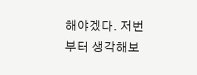해야겠다. 저번부터 생각해보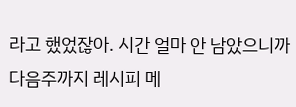라고 했었잖아. 시간 얼마 안 남았으니까 다음주까지 레시피 메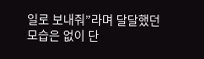일로 보내줘”라며 달달했던 모습은 없이 단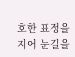호한 표정을 지어 눈길을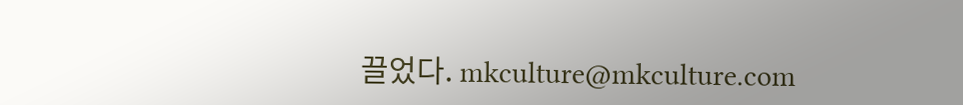끌었다. mkculture@mkculture.com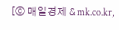[ⓒ 매일경제 & mk.co.kr,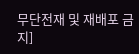무단전재 및 재배포 금지]